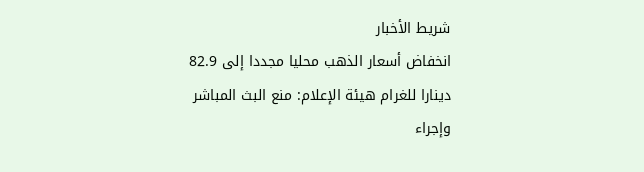شريط الأخبار
انخفاض أسعار الذهب محليا مجددا إلى 82.9 دينارا للغرام هيئة الإعلام: منع البث المباشر وإجراء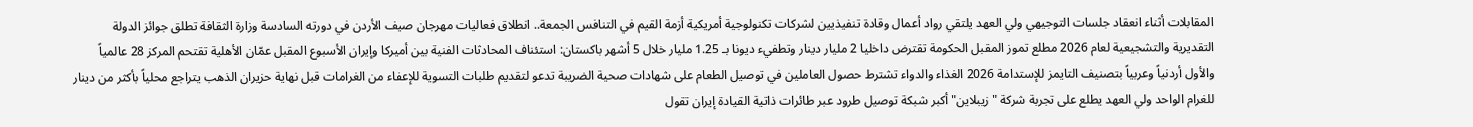المقابلات أثناء انعقاد جلسات التوجيهي ولي العهد يلتقي رواد أعمال وقادة تنفيذيين لشركات تكنولوجية أمريكية أزمة القيم في التنافس الجمعة.. انطلاق فعاليات مهرجان صيف الأردن في دورته السادسة وزارة الثقافة تطلق جوائز الدولة التقديرية والتشجيعية لعام 2026 مطلع تموز المقبل الحكومة تقترض داخليا 2 مليار دينار وتطفيء ديونا بـ 1.25 مليار خلال 5 أشهر باكستان: استئناف المحادثات الفنية بين أميركا وإيران الأسبوع المقبل عمّان الأهلية تقتحم المركز 28 عالمياً والأول أردنياً وعربياً بتصنيف التايمز للإستدامة 2026 الغذاء والدواء تشترط حصول العاملين في توصيل الطعام على شهادات صحية الضريبة تدعو لتقديم طلبات التسوية للإعفاء من الغرامات قبل نهاية حزيران الذهب يتراجع محلياً بأكثر من دينار للغرام الواحد ولي العهد يطلع على تجربة شركة "زيبلاين" أكبر شبكة توصيل طرود عبر طائرات ذاتية القيادة إيران تقول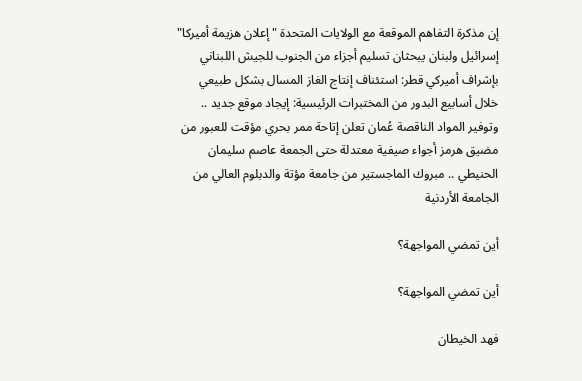إن مذكرة التفاهم الموقعة مع الولايات المتحدة "إعلان هزيمة أميركا" إسرائيل ولبنان يبحثان تسليم أجزاء من الجنوب للجيش اللبناني بإشراف أميركي قطر: استئناف إنتاج الغاز المسال بشكل طبيعي خلال أسابيع البدور من المختبرات الرئيسية: إيجاد موقع جديد .. وتوفير المواد الناقصة عُمان تعلن إتاحة ممر بحري مؤقت للعبور من مضيق هرمز أجواء صيفية معتدلة حتى الجمعة عاصم سليمان الحنيطي .. مبروك الماجستير من جامعة مؤتة والدبلوم العالي من الجامعة الأردنية

أين تمضي المواجهة؟

أين تمضي المواجهة؟

فهد الخيطان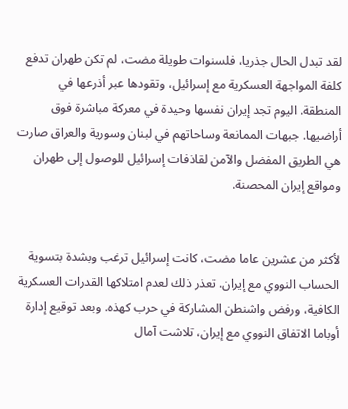لقد تبدل الحال جذريا، فلسنوات طويلة مضت، لم تكن طهران تدفع كلفة المواجهة العسكرية مع إسرائيل، وتقودها عبر أذرعها في المنطقة. اليوم تجد إيران نفسها وحيدة في معركة مباشرة فوق أراضيها. جبهات الممانعة وساحاتهم في لبنان وسورية والعراق صارت هي الطريق المفضل والآمن لقاذفات إسرائيل للوصول إلى طهران ومواقع إيران المحصنة.


لأكثر من عشرين عاما مضت، كانت إسرائيل ترغب وبشدة بتسوية الحساب النووي مع إيران. تعذر ذلك لعدم امتلاكها القدرات العسكرية الكافية، ورفض واشنطن المشاركة في حرب كهذه. وبعد توقيع إدارة أوباما الاتفاق النووي مع إيران، تلاشت آمال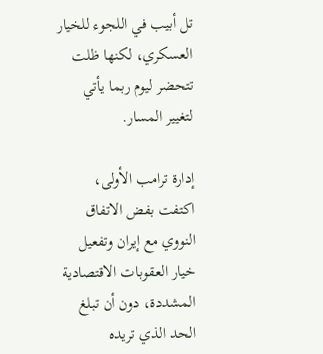تل أبيب في اللجوء للخيار العسكري، لكنها ظلت تتحضر ليوم ربما يأتي لتغيير المسار.

إدارة ترامب الأولى، اكتفت بفض الاتفاق النووي مع إيران وتفعيل خيار العقوبات الاقتصادية المشددة، دون أن تبلغ الحد الذي تريده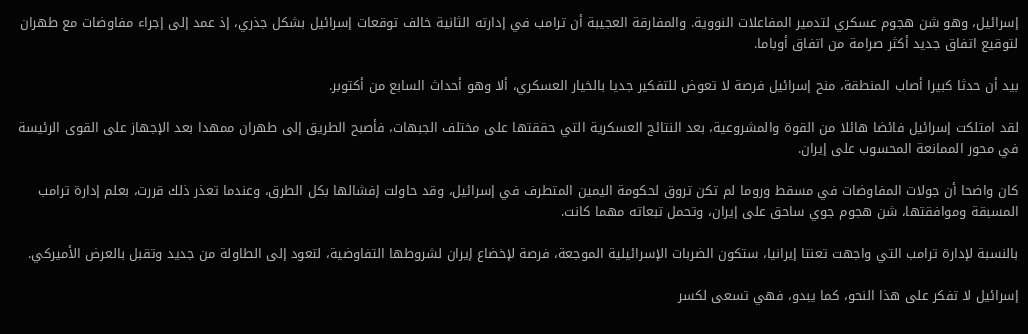إسرائيل، وهو شن هجوم عسكري لتدمير المفاعلات النووية. والمفارقة العجيبة أن ترامب في إدارته الثانية خالف توقعات إسرائيل بشكل جذري، إذ عمد إلى إجراء مفاوضات مع طهران لتوقيع اتفاق جديد أكثر صرامة من اتفاق أوباما.

بيد أن حدثا كبيرا أصاب المنطقة، منح إسرائيل فرصة لا تعوض للتفكير جديا بالخيار العسكري، ألا وهو أحداث السابع من أكتوبر.

لقد امتلكت إسرائيل فائضا هائلا من القوة والمشروعية، بعد النتائج العسكرية التي حققتها على مختلف الجبهات، فأصبح الطريق إلى طهران ممهدا بعد الإجهاز على القوى الرئيسة في محور الممانعة المحسوب على إيران.

كان واضحا أن جولات المفاوضات في مسقط وروما لم تكن تروق لحكومة اليمين المتطرف في إسرائيل، وقد حاولت إفشالها بكل الطرق، وعندما تعذر ذلك قررت، بعلم إدارة ترامب المسبقة وموافقتها، شن هجوم جوي ساحق على إيران، وتحمل تبعاته مهما كانت.

بالنسبة لإدارة ترامب التي واجهت تعنتا إيرانيا، ستكون الضربات الإسرائيلية الموجعة، فرصة لإخضاع إيران لشروطها التفاوضية، لتعود إلى الطاولة من جديد وتقبل بالعرض الأميركي.

إسرائيل لا تفكر على هذا النحو، كما يبدو، فهي تسعى لكسر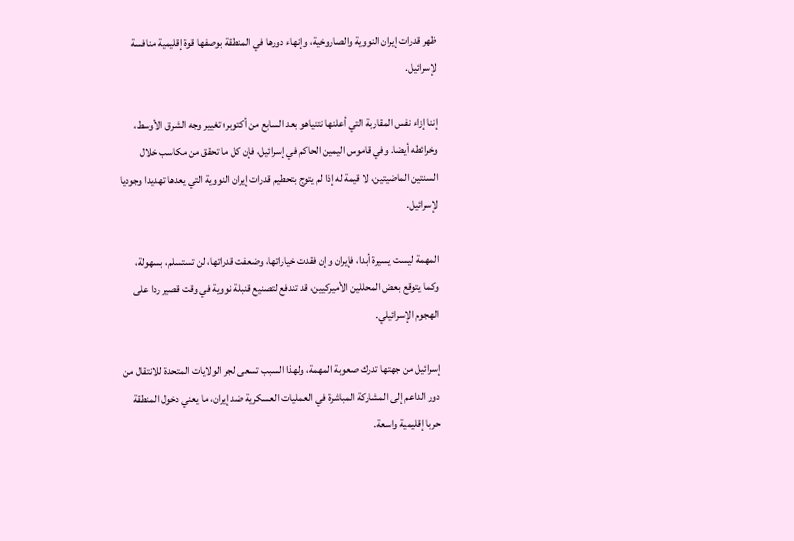ظهر قدرات إيران النووية والصاروخية، وإنهاء دورها في المنطقة بوصفها قوة إقليمية منافسة لإسرائيل.

إننا إزاء نفس المقاربة التي أعلنها نتنياهو بعد السابع من أكتوبر؛ تغيير وجه الشرق الأوسط، وخرائطه أيضا. وفي قاموس اليمين الحاكم في إسرائيل، فإن كل ما تحقق من مكاسب خلال السنتين الماضيتين، لا قيمة له إذا لم يتوج بتحطيم قدرات إيران النووية التي يعدها تهديدا وجوديا لإسرائيل.

المهمة ليست يسيرة أبدا، فإيران وإن فقدت خياراتها، وضعفت قدراتها، لن تستسلم، بسهولة، وكما يتوقع بعض المحللين الأميركيين، قد تندفع لتصنيع قنبلة نووية في وقت قصير ردا على الهجوم الإسرائيلي.

إسرائيل من جهتها تدرك صعوبة المهمة، ولهذا السبب تسعى لجر الولايات المتحدة للانتقال من دور الداعم إلى المشاركة المباشرة في العمليات العسكرية ضد إيران، ما يعني دخول المنطقة حربا إقليمية واسعة.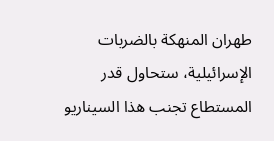طهران المنهكة بالضربات الإسرائيلية، ستحاول قدر المستطاع تجنب هذا السيناريو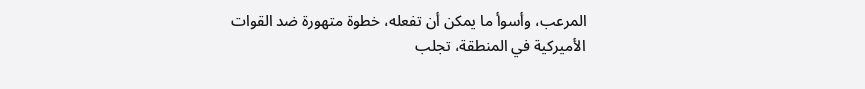المرعب، وأسوأ ما يمكن أن تفعله، خطوة متهورة ضد القوات الأميركية في المنطقة، تجلب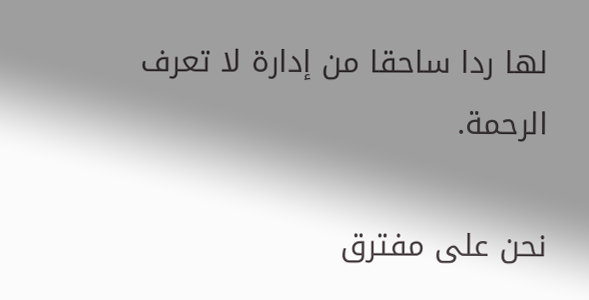لها ردا ساحقا من إدارة لا تعرف الرحمة.

نحن على مفترق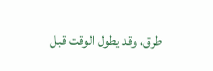طرق، وقد يطول الوقت قبل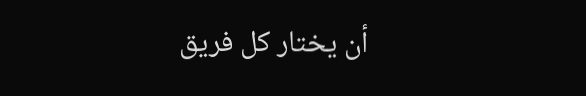أن يختار كل فريق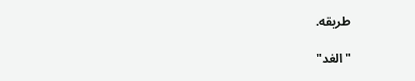طريقه.

"الغد"